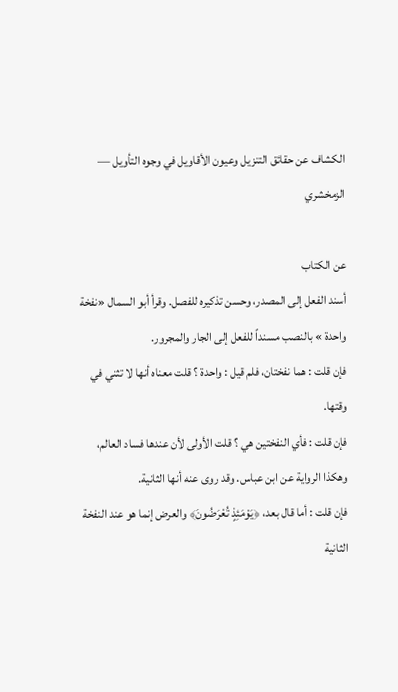الكشاف عن حقائق التنزيل وعيون الأقاويل في وجوه التأويل — الزمخشري

عن الكتاب
أسند الفعل إلى المصدر، وحسن تذكيره للفصل. وقرأ أبو السمال «نفخة واحدة » بالنصب مسنداً للفعل إلى الجار والمجرور.
فإن قلت : هما نفختان، فلم قيل : واحدة ؟ قلت معناه أنها لا تثني في وقتها.
فإن قلت : فأي النفختين هي ؟ قلت الأولى لأن عندها فساد العالم، وهكذا الرواية عن ابن عباس. وقد روى عنه أنها الثانية.
فإن قلت : أما قال بعد، ﴿يَوْمَئِذٍ تُعْرَضُونَ﴾ والعرض إنما هو عند النفخة الثانية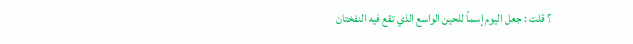؟ قلت : جعل اليوم إسماً للحين الواسع الذي تقع فيه النفختان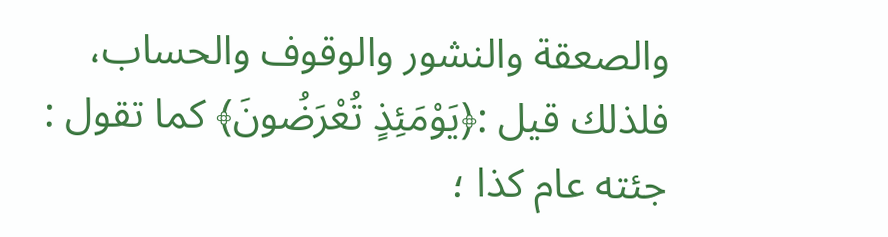والصعقة والنشور والوقوف والحساب، فلذلك قيل :﴿يَوْمَئِذٍ تُعْرَضُونَ﴾ كما تقول : جئته عام كذا ؛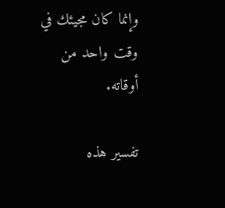وإنما كان مجيئك في وقت واحد من أوقاته.

تفسير هذه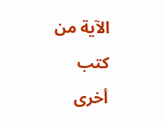الآية من كتب أخرى